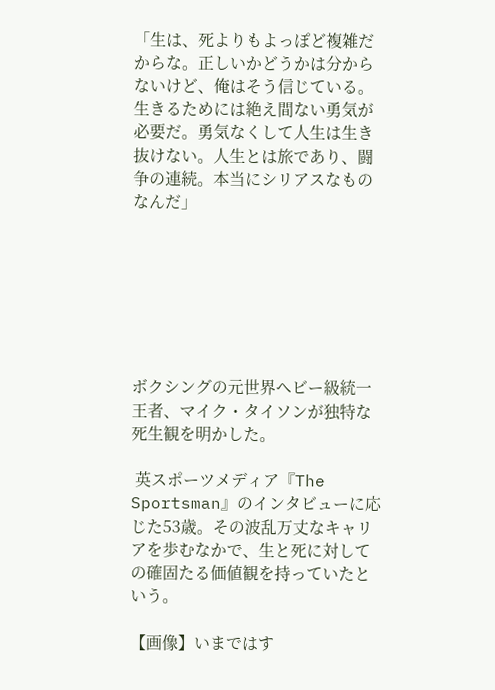「生は、死よりもよっぽど複雑だからな。正しいかどうかは分からないけど、俺はそう信じている。生きるためには絶え間ない勇気が必要だ。勇気なくして人生は生き抜けない。人生とは旅であり、闘争の連続。本当にシリアスなものなんだ」







ボクシングの元世界ヘビー級統一王者、マイク・タイソンが独特な死生観を明かした。

 英スポーツメディア『The Sportsman』のインタビューに応じた53歳。その波乱万丈なキャリアを歩むなかで、生と死に対しての確固たる価値観を持っていたという。

【画像】いまではす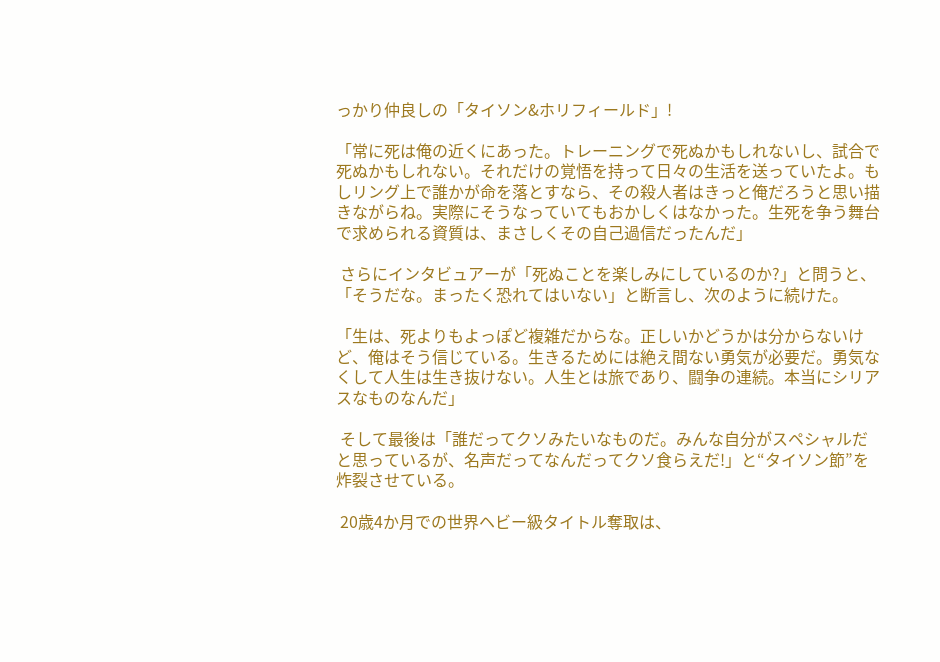っかり仲良しの「タイソン&ホリフィールド」!

「常に死は俺の近くにあった。トレーニングで死ぬかもしれないし、試合で死ぬかもしれない。それだけの覚悟を持って日々の生活を送っていたよ。もしリング上で誰かが命を落とすなら、その殺人者はきっと俺だろうと思い描きながらね。実際にそうなっていてもおかしくはなかった。生死を争う舞台で求められる資質は、まさしくその自己過信だったんだ」

 さらにインタビュアーが「死ぬことを楽しみにしているのか?」と問うと、「そうだな。まったく恐れてはいない」と断言し、次のように続けた。

「生は、死よりもよっぽど複雑だからな。正しいかどうかは分からないけど、俺はそう信じている。生きるためには絶え間ない勇気が必要だ。勇気なくして人生は生き抜けない。人生とは旅であり、闘争の連続。本当にシリアスなものなんだ」

 そして最後は「誰だってクソみたいなものだ。みんな自分がスペシャルだと思っているが、名声だってなんだってクソ食らえだ!」と“タイソン節”を炸裂させている。

 20歳4か月での世界ヘビー級タイトル奪取は、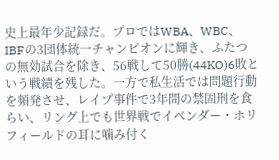史上最年少記録だ。プロではWBA、WBC、IBFの3団体統一チャンピオンに輝き、ふたつの無効試合を除き、56戦して50勝(44KO)6敗という戦績を残した。一方で私生活では問題行動を頻発させ、レイプ事件で3年間の禁固刑を食らい、リング上でも世界戦でイベンダー・ホリフィールドの耳に噛み付く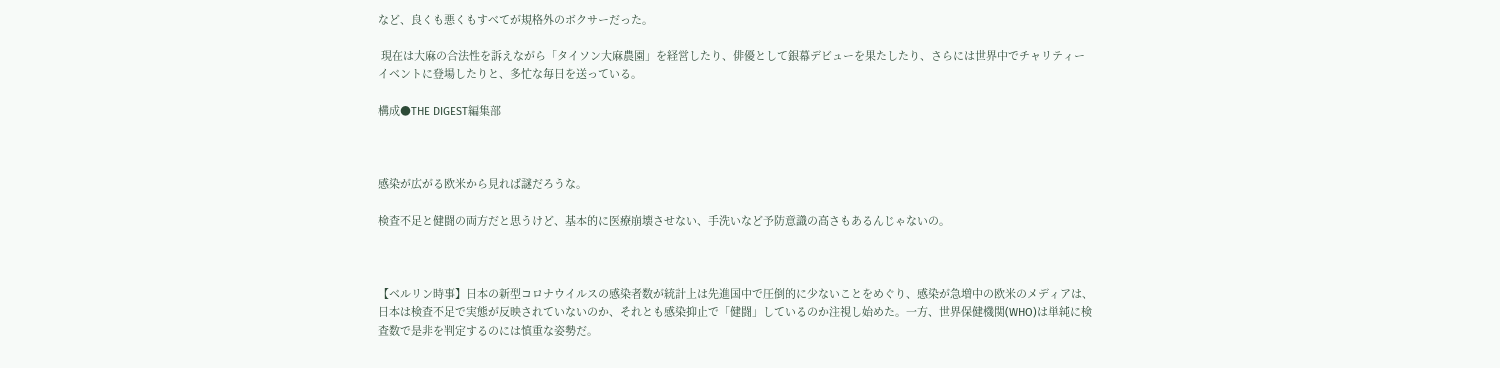など、良くも悪くもすべてが規格外のボクサーだった。

 現在は大麻の合法性を訴えながら「タイソン大麻農園」を経営したり、俳優として銀幕デビューを果たしたり、さらには世界中でチャリティーイベントに登場したりと、多忙な毎日を送っている。

構成●THE DIGEST編集部



感染が広がる欧米から見れば謎だろうな。

検査不足と健闘の両方だと思うけど、基本的に医療崩壊させない、手洗いなど予防意識の高さもあるんじゃないの。



【ベルリン時事】日本の新型コロナウイルスの感染者数が統計上は先進国中で圧倒的に少ないことをめぐり、感染が急増中の欧米のメディアは、日本は検査不足で実態が反映されていないのか、それとも感染抑止で「健闘」しているのか注視し始めた。一方、世界保健機関(WHO)は単純に検査数で是非を判定するのには慎重な姿勢だ。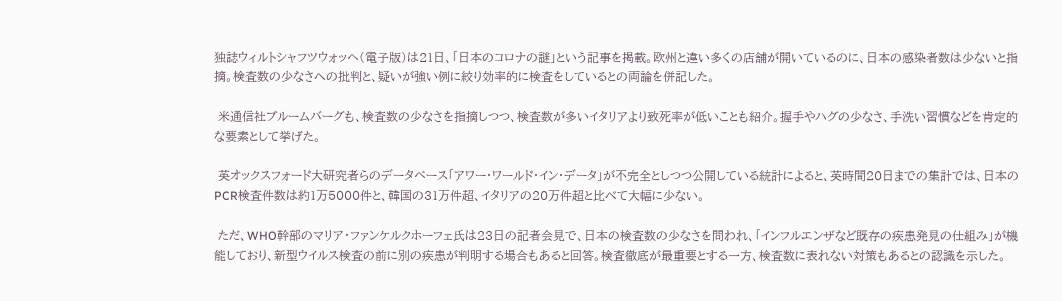独誌ウィルトシャフツウォッヘ(電子版)は21日、「日本のコロナの謎」という記事を掲載。欧州と違い多くの店舗が開いているのに、日本の感染者数は少ないと指摘。検査数の少なさへの批判と、疑いが強い例に絞り効率的に検査をしているとの両論を併記した。

 米通信社ブルームバーグも、検査数の少なさを指摘しつつ、検査数が多いイタリアより致死率が低いことも紹介。握手やハグの少なさ、手洗い習慣などを肯定的な要素として挙げた。

 英オックスフォード大研究者らのデータベース「アワー・ワールド・イン・データ」が不完全としつつ公開している統計によると、英時間20日までの集計では、日本のPCR検査件数は約1万5000件と、韓国の31万件超、イタリアの20万件超と比べて大幅に少ない。

 ただ、WHO幹部のマリア・ファンケルクホーフェ氏は23日の記者会見で、日本の検査数の少なさを問われ、「インフルエンザなど既存の疾患発見の仕組み」が機能しており、新型ウイルス検査の前に別の疾患が判明する場合もあると回答。検査徹底が最重要とする一方、検査数に表れない対策もあるとの認識を示した。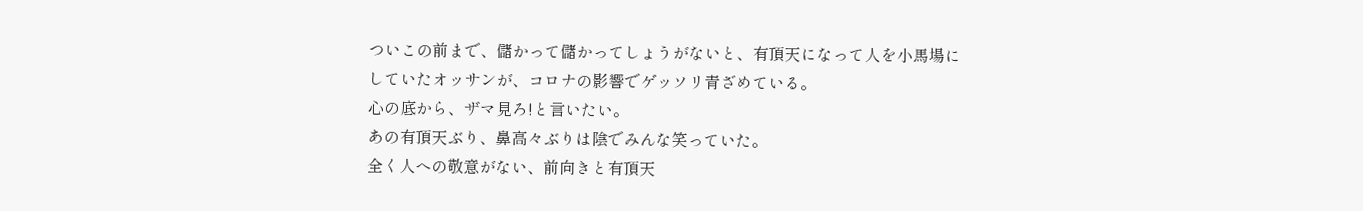ついこの前まで、儲かって儲かってしょうがないと、有頂天になって人を小馬場にしていたオッサンが、コロナの影響でゲッソリ青ざめている。
心の底から、ザマ見ろ!と言いたい。
あの有頂天ぶり、鼻高々ぶりは陰でみんな笑っていた。
全く人への敬意がない、前向きと有頂天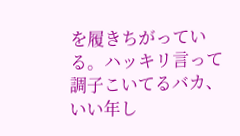を履きちがっている。ハッキリ言って調子こいてるバカ、いい年し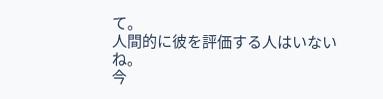て。
人間的に彼を評価する人はいないね。
今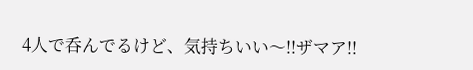4人で呑んでるけど、気持ちいい〜!!ザマア!!